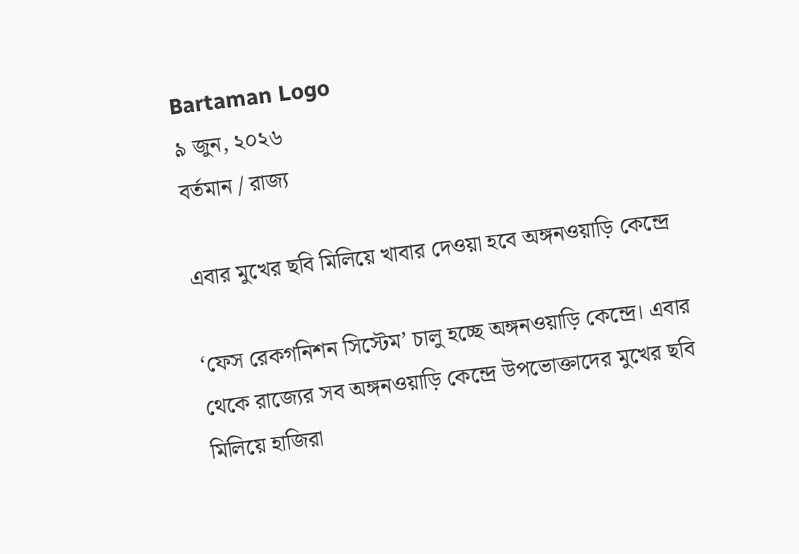Bartaman Logo
৯ জুন, ২০২৬
বর্তমান / রাজ্য

এবার মুখের ছবি মিলিয়ে খাবার দেওয়া হবে অঙ্গনওয়াড়ি কেন্দ্রে

‘ফেস রেকগনিশন সিস্টেম’ চালু হচ্ছে অঙ্গনওয়াড়ি কেন্দ্রে। এবার থেকে রাজ্যের সব অঙ্গনওয়াড়ি কেন্দ্রে উপভোক্তাদের মুখের ছবি মিলিয়ে হাজিরা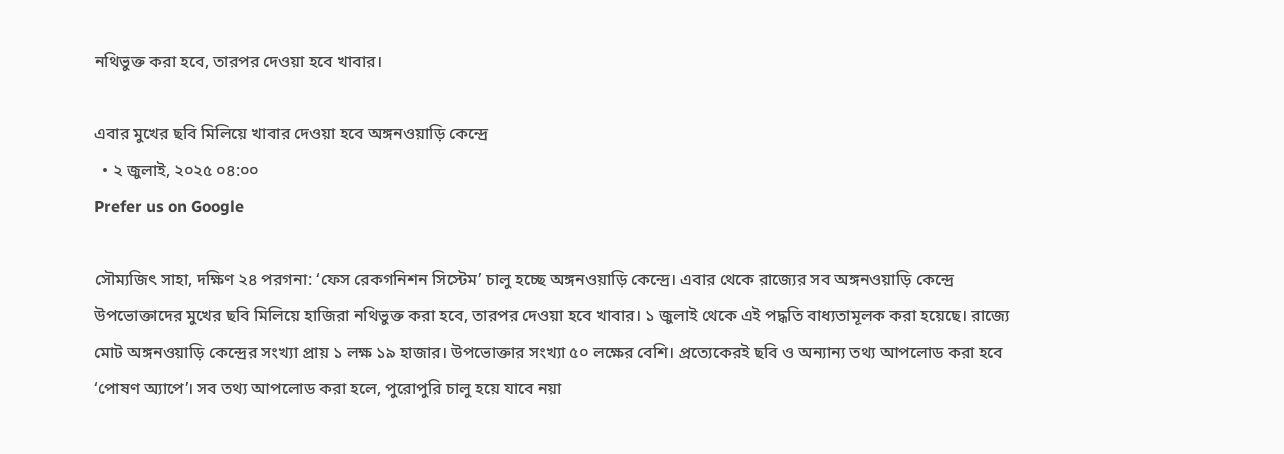নথিভুক্ত করা হবে, তারপর দেওয়া হবে খাবার।

এবার মুখের ছবি মিলিয়ে খাবার দেওয়া হবে অঙ্গনওয়াড়ি কেন্দ্রে
  • ২ জুলাই, ২০২৫ ০৪:০০
Prefer us on Google

সৌম্যজিৎ সাহা, দক্ষিণ ২৪ পরগনা: ‘ফেস রেকগনিশন সিস্টেম’ চালু হচ্ছে অঙ্গনওয়াড়ি কেন্দ্রে। এবার থেকে রাজ্যের সব অঙ্গনওয়াড়ি কেন্দ্রে উপভোক্তাদের মুখের ছবি মিলিয়ে হাজিরা নথিভুক্ত করা হবে, তারপর দেওয়া হবে খাবার। ১ জুলাই থেকে এই পদ্ধতি বাধ্যতামূলক করা হয়েছে। রাজ্যে মোট অঙ্গনওয়াড়ি কেন্দ্রের সংখ্যা প্রায় ১ লক্ষ ১৯ হাজার। উপভোক্তার সংখ্যা ৫০ লক্ষের বেশি। প্রত্যেকেরই ছবি ও অন্যান্য তথ্য আপলোড করা হবে ‘পোষণ অ্যাপে’। সব তথ্য আপলোড করা হলে, পুরোপুরি চালু হয়ে যাবে নয়া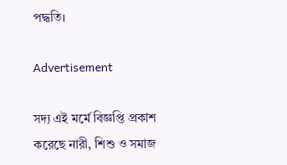পদ্ধতি।

Advertisement

সদ্য এই মর্মে বিজ্ঞপ্তি প্রকাশ করেছে নারী, শিশু ও সমাজ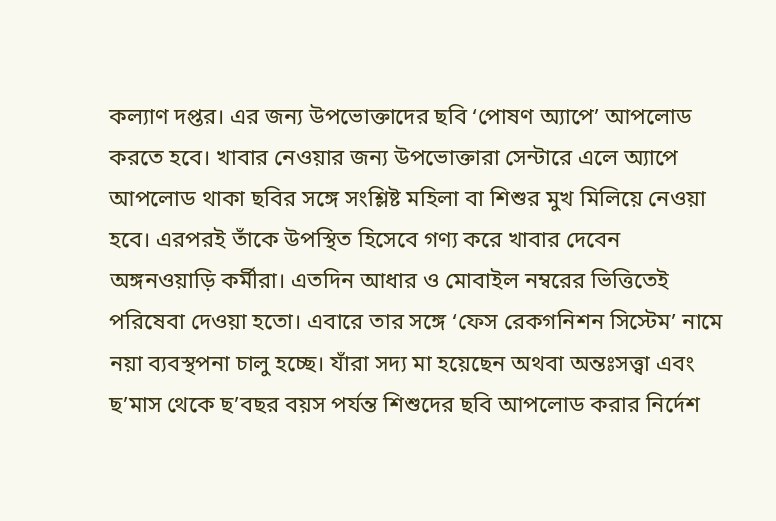কল্যাণ দপ্তর। এর জন্য উপভোক্তাদের ছবি ‘পোষণ অ্যাপে’ আপলোড করতে হবে। খাবার নেওয়ার জন্য উপভোক্তারা সেন্টারে এলে অ্যাপে আপলোড থাকা ছবির সঙ্গে সংশ্লিষ্ট মহিলা বা শিশুর মুখ মিলিয়ে নেওয়া হবে। এরপরই তাঁকে উপস্থিত হিসেবে গণ্য করে খাবার দেবেন অঙ্গনওয়াড়ি কর্মীরা। এতদিন আধার ও মোবাইল নম্বরের ভিত্তিতেই পরিষেবা দেওয়া হতো। এবারে তার সঙ্গে ‘ফেস রেকগনিশন সিস্টেম’ নামে নয়া ব্যবস্থপনা চালু হচ্ছে। যাঁরা সদ্য মা হয়েছেন অথবা অন্তঃসত্ত্বা এবং ছ’মাস থেকে ছ’বছর বয়স পর্যন্ত শিশুদের ছবি আপলোড করার নির্দেশ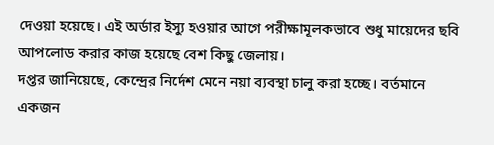দেওয়া হয়েছে। এই অর্ডার ইস্যু হওয়ার আগে পরীক্ষামূলকভাবে শুধু মায়েদের ছবি আপলোড করার কাজ হয়েছে বেশ কিছু জেলায়।
দপ্তর জানিয়েছে, কেন্দ্রের নির্দেশ মেনে নয়া ব্যবস্থা চালু করা হচ্ছে। বর্তমানে একজন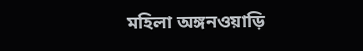মহিলা অঙ্গনওয়াড়ি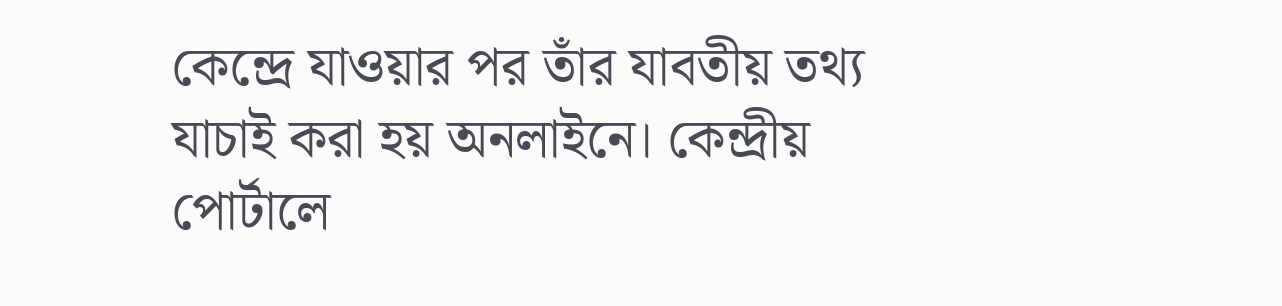কেন্দ্রে যাওয়ার পর তাঁর যাবতীয় তথ্য যাচাই করা হয় অনলাইনে। কেন্দ্রীয় পোর্টালে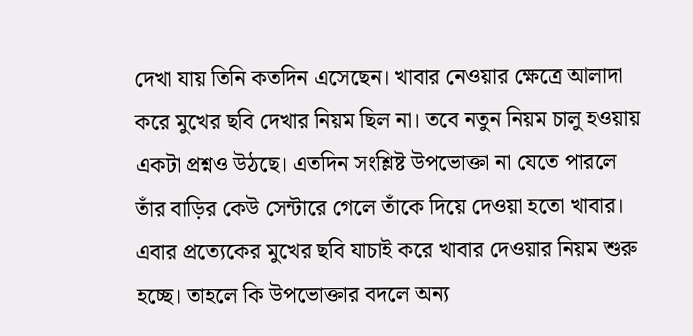দেখা যায় তিনি কতদিন এসেছেন। খাবার নেওয়ার ক্ষেত্রে আলাদা করে মুখের ছবি দেখার নিয়ম ছিল না। তবে নতুন নিয়ম চালু হওয়ায় একটা প্রশ্নও উঠছে। এতদিন সংশ্লিষ্ট উপভোক্তা না যেতে পারলে তাঁর বাড়ির কেউ সেন্টারে গেলে তাঁকে দিয়ে দেওয়া হতো খাবার। এবার প্রত্যেকের মুখের ছবি যাচাই করে খাবার দেওয়ার নিয়ম শুরু হচ্ছে। তাহলে কি উপভোক্তার বদলে অন্য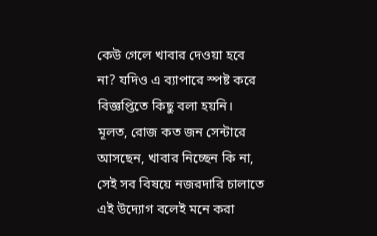কেউ গেলে খাবার দেওয়া হবে না? যদিও এ ব্যাপারে স্পষ্ট করে বিজ্ঞপ্তিতে কিছু বলা হয়নি।
মূলত, রোজ কত জন সেন্টারে আসছেন, খাবার নিচ্ছেন কি না, সেই সব বিষয়ে নজরদারি চালাতে এই উদ্যোগ বলেই মনে করা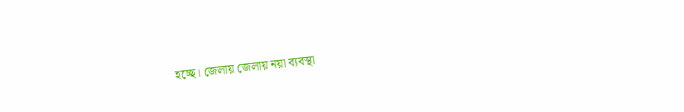হচ্ছে। জেলায় জেলায় নয়া ব্যবস্থা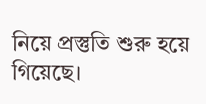নিয়ে প্রস্তুতি শুরু হয়ে গিয়েছে।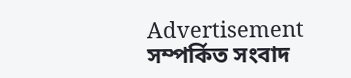Advertisement
সম্পর্কিত সংবাদ